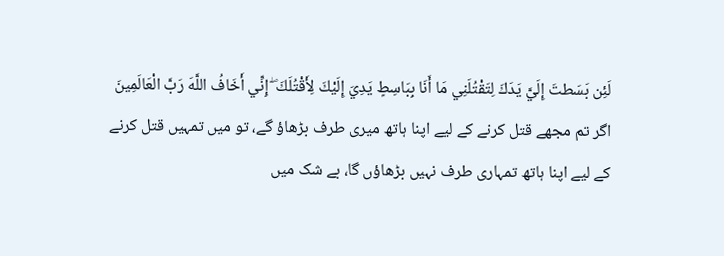لَئِن بَسَطتَ إِلَيَّ يَدَكَ لِتَقْتُلَنِي مَا أَنَا بِبَاسِطٍ يَدِيَ إِلَيْكَ لِأَقْتُلَكَ ۖ إِنِّي أَخَافُ اللَّهَ رَبَّ الْعَالَمِينَ
اگر تم مجھے قتل کرنے کے لیے اپنا ہاتھ میری طرف بڑھاؤ گے، تو میں تمہیں قتل کرنے کے لیے اپنا ہاتھ تمہاری طرف نہیں بڑھاؤں گا، بے شک میں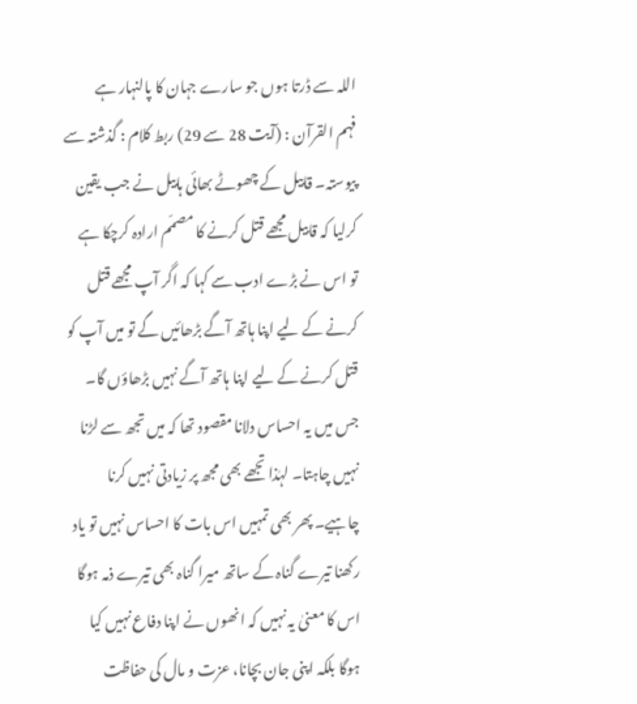اللہ سے ڈرتا ہوں جو سارے جہان کا پالنہار ہے
فہم القرآن : (آیت 28 سے 29) ربط کلام : گذشتہ سے پیوستہ۔ قابیل کے چھوٹے بھائی ہابیل نے جب یقین کرلیا کہ قابیل مجھے قتل کرنے کا مصمّم ارادہ کرچکا ہے تو اس نے بڑے ادب سے کہا کہ اگر آپ مجھے قتل کرنے کے لیے اپنا ہاتھ آگے بڑھائیں گے تو میں آپ کو قتل کرنے کے لیے اپنا ہاتھ آگے نہیں بڑھاؤں گا۔ جس میں یہ احساس دلانا مقصود تھا کہ میں تجھ سے لڑنا نہیں چاہتا۔ لہٰذا تجھے بھی مجھ پر زیادتی نہیں کرنا چاہیے۔ پھر بھی تمہیں اس بات کا احساس نہیں تو یاد رکھنا تیرے گناہ کے ساتھ میرا گناہ بھی تیرے ذمہ ہوگا اس کا معنیٰ یہ نہیں کہ انھوں نے اپنا دفاع نہیں کیا ہوگا بلکہ اپنی جان بچانا، عزت و مال کی حفاظت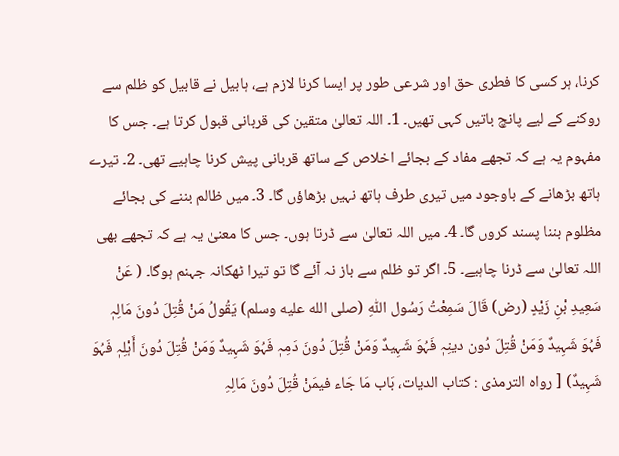کرنا، ہر کسی کا فطری حق اور شرعی طور پر ایسا کرنا لازم ہے، ہابیل نے قابیل کو ظلم سے روکنے کے لیے پانچ باتیں کہی تھیں۔ 1۔ اللہ تعالیٰ متقین کی قربانی قبول کرتا ہے۔ جس کا مفہوم یہ ہے کہ تجھے مفاد کے بجائے اخلاص کے ساتھ قربانی پیش کرنا چاہیے تھی۔ 2۔ تیرے ہاتھ بڑھانے کے باوجود میں تیری طرف ہاتھ نہیں بڑھاؤں گا۔ 3۔ میں ظالم بننے کی بجائے مظلوم بننا پسند کروں گا۔ 4۔ میں اللہ تعالیٰ سے ڈرتا ہوں۔ جس کا معنیٰ یہ ہے کہ تجھے بھی اللہ تعالیٰ سے ڈرنا چاہیے۔ 5۔ اگر تو ظلم سے باز نہ آئے گا تو تیرا ٹھکانہ جہنم ہوگا۔ ( عَنْ سَعِیدِ بْنِ زَیْدٍ (رض) قَالَ سَمِعْتُ رَسُول اللّٰہِ (صلى الله عليه وسلم) یَقُولُ مَنْ قُتِلَ دُونَ مَالِہٖ فَہُوَ شَہِیدٌ وَمَنْ قُتِلَ دُون دینِہٖ فَہُوَ شَہِیدٌ وَمَنْ قُتِلَ دُونَ دَمِہٖ فَہُوَ شَہِیدٌ وَمَنْ قُتِلَ دُونَ أَہْلِہٖ فَہُوَ شَہِیدٌ) [ رواہ الترمذی : کتاب الدیات، بَاب مَا جَاء فیمَنْ قُتِلَ دُونَ مَالِہِ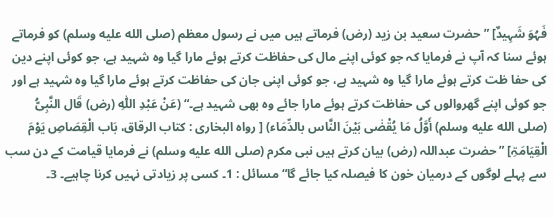فَہُوَ شَہِیدٌ] ” حضرت سعید بن زید (رض) فرماتے ہیں میں نے رسول معظم (صلى الله عليه وسلم) کو فرماتے ہوئے سنا کہ آپ نے فرمایا کہ جو کوئی اپنے مال کی حفاظت کرتے ہوئے مارا گیا وہ شہید ہے، جو کوئی اپنے دین کی حفا ظت کرتے ہوئے مارا گیا وہ شہید ہے، جو کوئی اپنی جان کی حفاظت کرتے ہوئے مارا گیا وہ شہید ہے اور جو کوئی اپنے گھروالوں کی حفاظت کرتے ہوئے مارا جائے وہ بھی شہید ہے۔“ (عَنْ عَبْدِ اللّٰہِ (رض) قَال النَّبِیُّ (صلى الله عليه وسلم) أَوَّلُ مَا یُقْضٰی بَیْنَ النَّاس بالدِّمَاء) [ رواہ البخاری : کتاب الرقاق، بَاب الْقِصَاصِ یَوْمَ الْقِیَامَۃِ] ” حضرت عبداللہ (رض) بیان کرتے ہیں نبی مکرم (صلى الله عليه وسلم) نے فرمایا قیامت کے دن سب سے پہلے لوگوں کے درمیان خون کا فیصلہ کیا جائے گا“ مسائل : 1۔ کسی پر زیادتی نہیں کرنا چاہیے۔ 3۔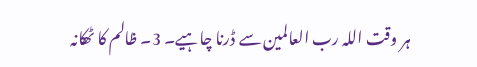ہر وقت اللہ رب العالمین سے ڈرنا چاہیے۔ 3۔ ظالم کا ٹھکانہ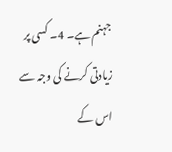جہنم ہے۔ 4۔ کسی پر زیادتی کرنے کی وجہ سے اس کے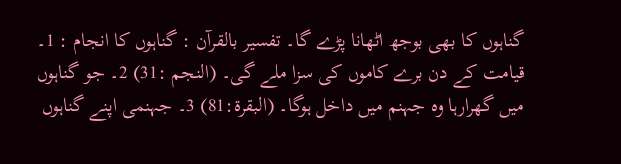گناہوں کا بھی بوجھ اٹھانا پڑے گا۔ تفسیر بالقرآن : گناہوں کا انجام : 1۔ قیامت کے دن برے کاموں کی سزا ملے گی۔ (النجم :31) 2۔ جو گناہوں میں گھرارہا وہ جہنم میں داخل ہوگا۔ (البقرۃ:81) 3۔ جہنمی اپنے گناہوں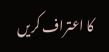کا اعتراف کریں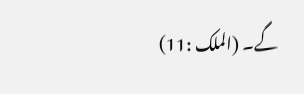گے۔ (الملک :11)